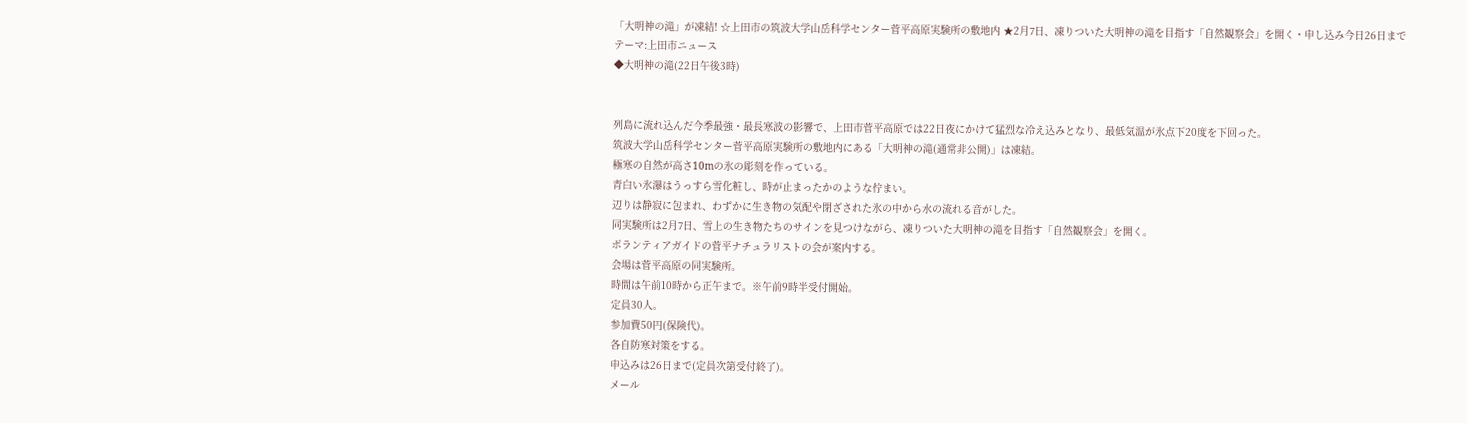「大明神の滝」が凍結! ☆上田市の筑波大学山岳科学センター菅平高原実験所の敷地内 ★2月7日、凍りついた大明神の滝を目指す「自然観察会」を開く・申し込み今日26日まで
テーマ:上田市ニュース
◆大明神の滝(22日午後3時)


列島に流れ込んだ今季最強・最長寒波の影響で、上田市菅平高原では22日夜にかけて猛烈な冷え込みとなり、最低気温が氷点下20度を下回った。
筑波大学山岳科学センター菅平高原実験所の敷地内にある「大明神の滝(通常非公開)」は凍結。
極寒の自然が高さ10mの氷の彫刻を作っている。
青白い氷瀑はうっすら雪化粧し、時が止まったかのような佇まい。
辺りは静寂に包まれ、わずかに生き物の気配や閉ざされた氷の中から水の流れる音がした。
同実験所は2月7日、雪上の生き物たちのサインを見つけながら、凍りついた大明神の滝を目指す「自然観察会」を開く。
ボランティアガイドの菅平ナチュラリストの会が案内する。
会場は菅平高原の同実験所。
時間は午前10時から正午まで。※午前9時半受付開始。
定員30人。
参加費50円(保険代)。
各自防寒対策をする。
申込みは26日まで(定員次第受付終了)。
メール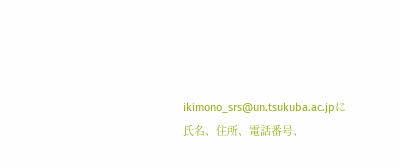ikimono_srs@un.tsukuba.ac.jpに氏名、住所、電話番号、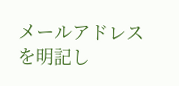メールアドレスを明記し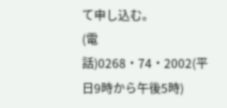て申し込む。
(電話)0268・74・2002(平日9時から午後5時)